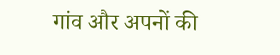गांव और अपनों की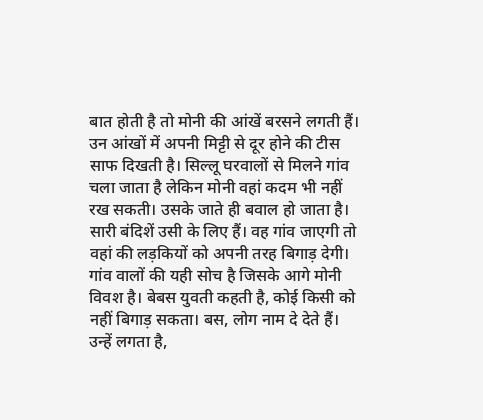बात होती है तो मोनी की आंखें बरसने लगती हैं। उन आंखों में अपनी मिट्टी से दूर होने की टीस साफ दिखती है। सिल्लू घरवालों से मिलने गांव चला जाता है लेकिन मोनी वहां कदम भी नहीं रख सकती। उसके जाते ही बवाल हो जाता है।
सारी बंदिशें उसी के लिए हैं। वह गांव जाएगी तो वहां की लड़कियों को अपनी तरह बिगाड़ देगी। गांव वालों की यही सोच है जिसके आगे मोनी विवश है। बेबस युवती कहती है, कोई किसी को नहीं बिगाड़ सकता। बस, लोग नाम दे देते हैं। उन्हें लगता है,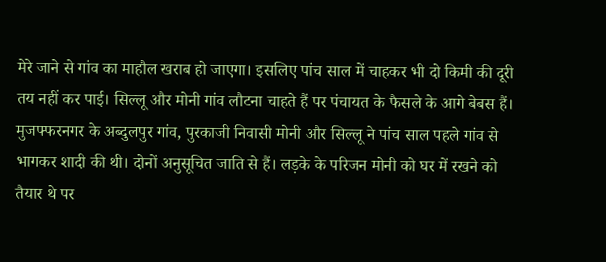मेरे जाने से गांव का माहौल खराब हो जाएगा। इसलिए पांच साल में चाहकर भी दो किमी की दूरी तय नहीं कर पाई। सिल्लू और मोनी गांव लौटना चाहते हैं पर पंचायत के फैसले के आगे बेबस हैं।
मुजफ्फरनगर के अब्दुलपुर गांव, पुरकाजी निवासी मोनी और सिल्लू ने पांच साल पहले गांव से भागकर शादी की थी। दोनों अनुसूचित जाति से हैं। लड़के के परिजन मोनी को घर में रखने को तैयार थे पर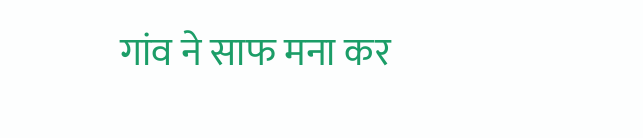गांव ने साफ मना कर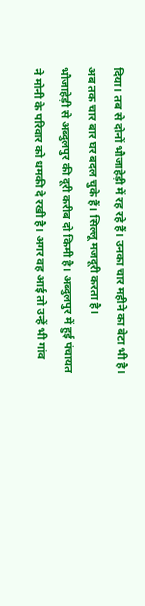दिया। तब से दोनों भौजाहेड़ी में रह रहे हैं। उनका चार महीने का बेटा भी है। अब तक चार बार घर बदल चुके हैं। सिल्लू मजदूरी करता है।
भौजाहेड़ी से अब्दुलपुर की दूरी करीब दो किमी है। अब्दुलपुर में हुई पंचायत ने मोनी के परिवार को धमकी दे रखी है। अगर वह आई तो उन्हें भी गांव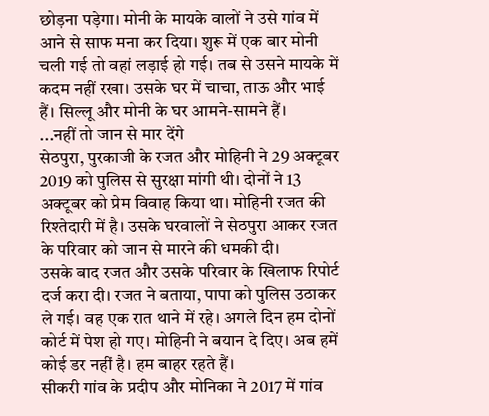छोड़ना पड़ेगा। मोनी के मायके वालों ने उसे गांव में आने से साफ मना कर दिया। शुरू में एक बार मोनी चली गई तो वहां लड़ाई हो गई। तब से उसने मायके में कदम नहीं रखा। उसके घर में चाचा, ताऊ और भाई हैं। सिल्लू और मोनी के घर आमने-सामने हैं।
...नहीं तो जान से मार देंगे
सेठपुरा, पुरकाजी के रजत और मोहिनी ने 29 अक्टूबर 2019 को पुलिस से सुरक्षा मांगी थी। दोनों ने 13 अक्टूबर को प्रेम विवाह किया था। मोहिनी रजत की रिश्तेदारी में है। उसके घरवालों ने सेठपुरा आकर रजत के परिवार को जान से मारने की धमकी दी।
उसके बाद रजत और उसके परिवार के खिलाफ रिपोर्ट दर्ज करा दी। रजत ने बताया, पापा को पुलिस उठाकर ले गई। वह एक रात थाने में रहे। अगले दिन हम दोनों कोर्ट में पेश हो गए। मोहिनी ने बयान दे दिए। अब हमें कोई डर नहीं है। हम बाहर रहते हैं।
सीकरी गांव के प्रदीप और मोनिका ने 2017 में गांव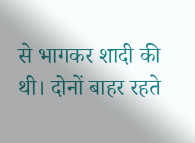से भागकर शादी की थी। दोनों बाहर रहते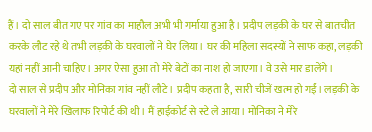हैं। दो साल बीत गए पर गांव का माहौल अभी भी गर्माया हुआ है। प्रदीप लड़की के घर से बातचीत करके लौट रहे थे तभी लड़की के घरवालों ने घेर लिया। घर की महिला सदस्यों ने साफ कहा, लड़की यहां नहीं आनी चाहिए। अगर ऐसा हुआ तो मेरे बेटों का नाश हो जाएगा। वे उसे मार डालेंगे।
दो साल से प्रदीप और मोनिका गांव नहीं लौटे। प्रदीप कहता है, सारी चीजें खत्म हो गईं। लड़की के घरवालों ने मेरे खिलाफ रिपोर्ट की थी। मैं हाईकोर्ट से स्टे ले आया। मोनिका ने मेरे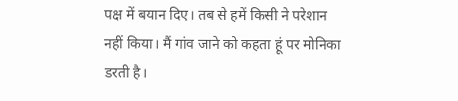पक्ष में बयान दिए। तब से हमें किसी ने परेशान नहीं किया। मैं गांव जाने को कहता हूं पर मोनिका डरती है।